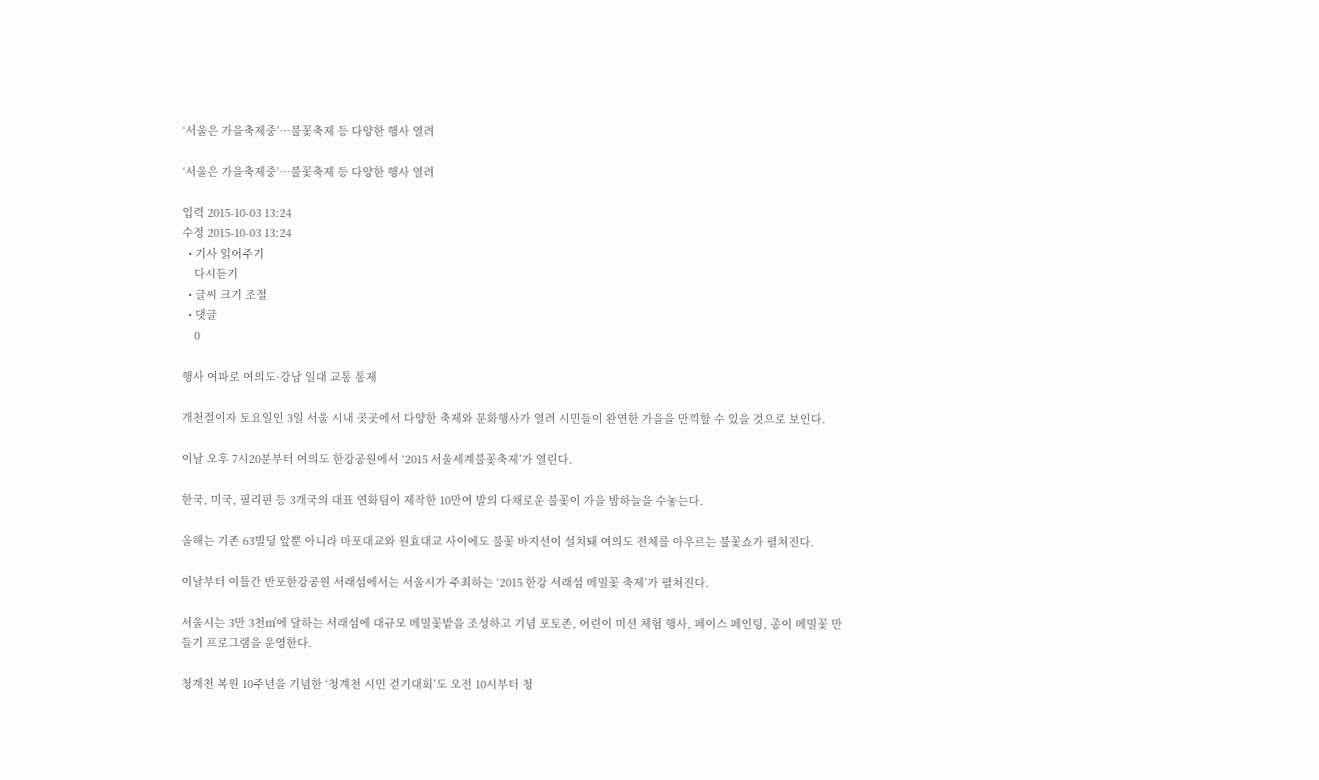‘서울은 가을축제중’…불꽃축제 등 다양한 행사 열려

‘서울은 가을축제중’…불꽃축제 등 다양한 행사 열려

입력 2015-10-03 13:24
수정 2015-10-03 13:24
  • 기사 읽어주기
    다시듣기
  • 글씨 크기 조절
  • 댓글
    0

행사 여파로 여의도·강남 일대 교통 통제

개천절이자 토요일인 3일 서울 시내 곳곳에서 다양한 축제와 문화행사가 열려 시민들이 완연한 가을을 만끽할 수 있을 것으로 보인다.

이날 오후 7시20분부터 여의도 한강공원에서 ‘2015 서울세계불꽃축제’가 열린다.

한국, 미국, 필리핀 등 3개국의 대표 연화팀이 제작한 10만여 발의 다채로운 불꽃이 가을 밤하늘을 수놓는다.

올해는 기존 63빌딩 앞뿐 아니라 마포대교와 원효대교 사이에도 불꽃 바지선이 설치돼 여의도 전체를 아우르는 불꽃쇼가 펼쳐진다.

이날부터 이틀간 반포한강공원 서래섬에서는 서울시가 주최하는 ‘2015 한강 서래섬 메밀꽃 축제’가 펼쳐진다.

서울시는 3만 3천㎡에 달하는 서래섬에 대규모 메밀꽃밭을 조성하고 기념 포토존, 어린이 미션 체험 행사, 페이스 페인팅, 종이 메밀꽃 만들기 프로그램을 운영한다.

청계천 복원 10주년을 기념한 ‘청계천 시민 걷기대회’도 오전 10시부터 청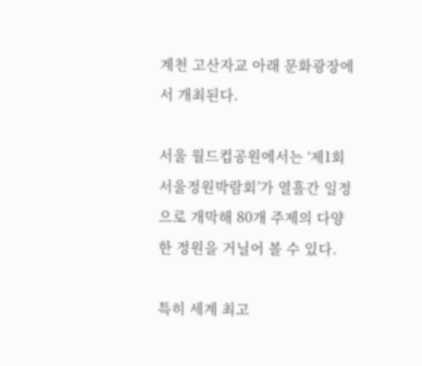계천 고산자교 아래 문화광장에서 개최된다.

서울 월드컵공원에서는 ‘제1회 서울정원박람회’가 열흘간 일정으로 개막해 80개 주제의 다양한 정원을 거닐어 볼 수 있다.

특히 세계 최고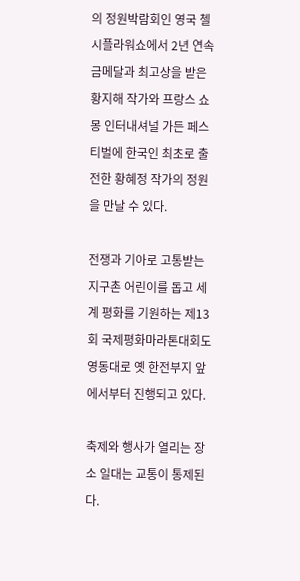의 정원박람회인 영국 첼시플라워쇼에서 2년 연속 금메달과 최고상을 받은 황지해 작가와 프랑스 쇼몽 인터내셔널 가든 페스티벌에 한국인 최초로 출전한 황혜정 작가의 정원을 만날 수 있다.

전쟁과 기아로 고통받는 지구촌 어린이를 돕고 세계 평화를 기원하는 제13회 국제평화마라톤대회도 영동대로 옛 한전부지 앞에서부터 진행되고 있다.

축제와 행사가 열리는 장소 일대는 교통이 통제된다.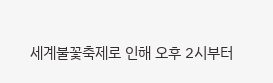세계불꽃축제로 인해 오후 2시부터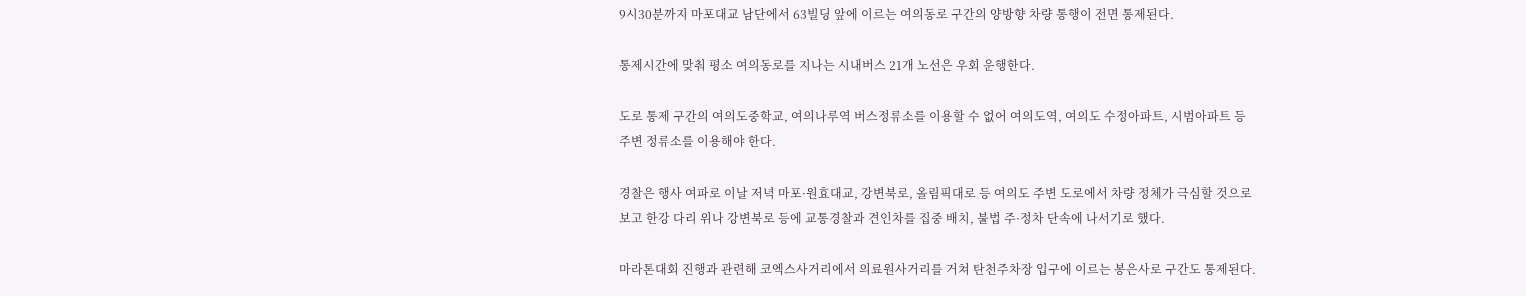9시30분까지 마포대교 남단에서 63빌딩 앞에 이르는 여의동로 구간의 양방향 차량 통행이 전면 통제된다.

통제시간에 맞춰 평소 여의동로를 지나는 시내버스 21개 노선은 우회 운행한다.

도로 통제 구간의 여의도중학교, 여의나루역 버스정류소를 이용할 수 없어 여의도역, 여의도 수정아파트, 시범아파트 등 주변 정류소를 이용해야 한다.

경찰은 행사 여파로 이날 저녁 마포·원효대교, 강변북로, 올림픽대로 등 여의도 주변 도로에서 차량 정체가 극심할 것으로 보고 한강 다리 위나 강변북로 등에 교통경찰과 견인차를 집중 배치, 불법 주·정차 단속에 나서기로 했다.

마라톤대회 진행과 관련해 코엑스사거리에서 의료원사거리를 거쳐 탄천주차장 입구에 이르는 봉은사로 구간도 통제된다.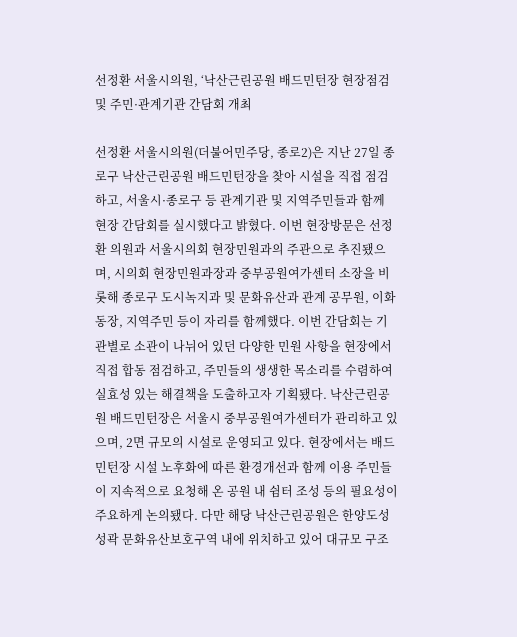선정환 서울시의원, ‘낙산근린공원 배드민턴장 현장점검 및 주민·관계기관 간담회 개최

선정환 서울시의원(더불어민주당, 종로2)은 지난 27일 종로구 낙산근린공원 배드민턴장을 찾아 시설을 직접 점검하고, 서울시·종로구 등 관계기관 및 지역주민들과 함께 현장 간담회를 실시했다고 밝혔다. 이번 현장방문은 선정환 의원과 서울시의회 현장민원과의 주관으로 추진됐으며, 시의회 현장민원과장과 중부공원여가센터 소장을 비롯해 종로구 도시녹지과 및 문화유산과 관계 공무원, 이화동장, 지역주민 등이 자리를 함께했다. 이번 간담회는 기관별로 소관이 나뉘어 있던 다양한 민원 사항을 현장에서 직접 합동 점검하고, 주민들의 생생한 목소리를 수렴하여 실효성 있는 해결책을 도출하고자 기획됐다. 낙산근린공원 배드민턴장은 서울시 중부공원여가센터가 관리하고 있으며, 2면 규모의 시설로 운영되고 있다. 현장에서는 배드민턴장 시설 노후화에 따른 환경개선과 함께 이용 주민들이 지속적으로 요청해 온 공원 내 쉼터 조성 등의 필요성이 주요하게 논의됐다. 다만 해당 낙산근린공원은 한양도성 성곽 문화유산보호구역 내에 위치하고 있어 대규모 구조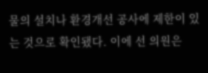물의 설치나 환경개선 공사에 제한이 있는 것으로 확인됐다. 이에 선 의원은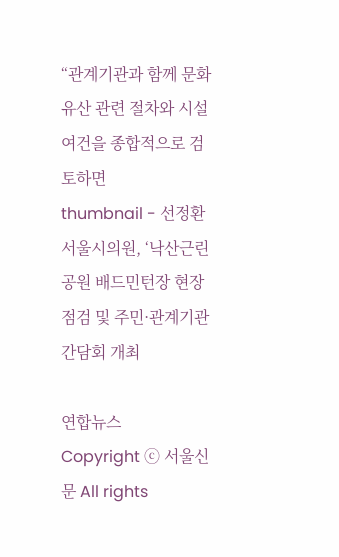“관계기관과 함께 문화유산 관련 절차와 시설 여건을 종합적으로 검토하면
thumbnail - 선정환 서울시의원, ‘낙산근린공원 배드민턴장 현장점검 및 주민·관계기관 간담회 개최

연합뉴스
Copyright ⓒ 서울신문 All rights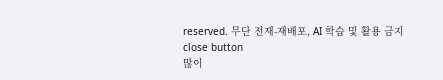reserved. 무단 전재-재배포, AI 학습 및 활용 금지
close button
많이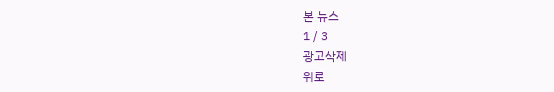본 뉴스
1 / 3
광고삭제
위로